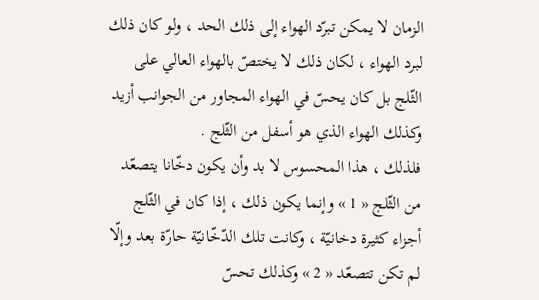الزمان لا يمكن تبرّد الهواء إلى ذلك الحد ، ولو كان ذلك لبرد الهواء ، لكان ذلك لا يختصّ بالهواء العالي على الثّلج بل كان يحسّ في الهواء المجاور من الجوانب أزيد وكذلك الهواء الذي هو أسفل من الثّلج .
فلذلك ، هذا المحسوس لا بد وأن يكون دخّانا يتصعّد من الثّلج « 1 » وإنما يكون ذلك ، إذا كان في الثّلج أجزاء كثيرة دخانيّة ، وكانت تلك الدّخّانيّة حارّة بعد وإلّا لم تكن تتصعّد « 2 » وكذلك تحسّ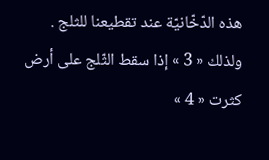هذه الدّخّانيّة عند تقطيعنا للثلج .
ولذلك « 3 » إذا سقط الثّلج على أرض كثرت « 4 »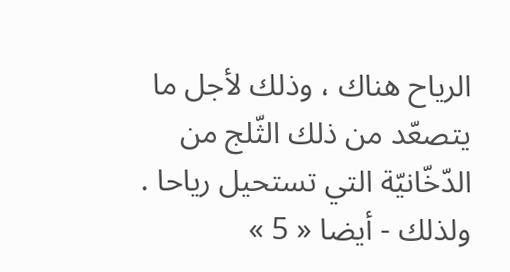الرياح هناك ، وذلك لأجل ما يتصعّد من ذلك الثّلج من الدّخّانيّة التي تستحيل رياحا .
ولذلك - أيضا « 5 »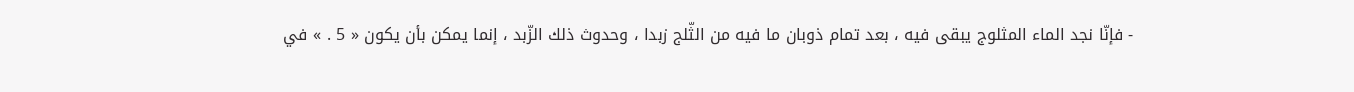- فإنّا نجد الماء المثلوج يبقى فيه ، بعد تمام ذوبان ما فيه من الثّلج زبدا ، وحدوث ذلك الزّبد ، إنما يمكن بأن يكون « 5 . » في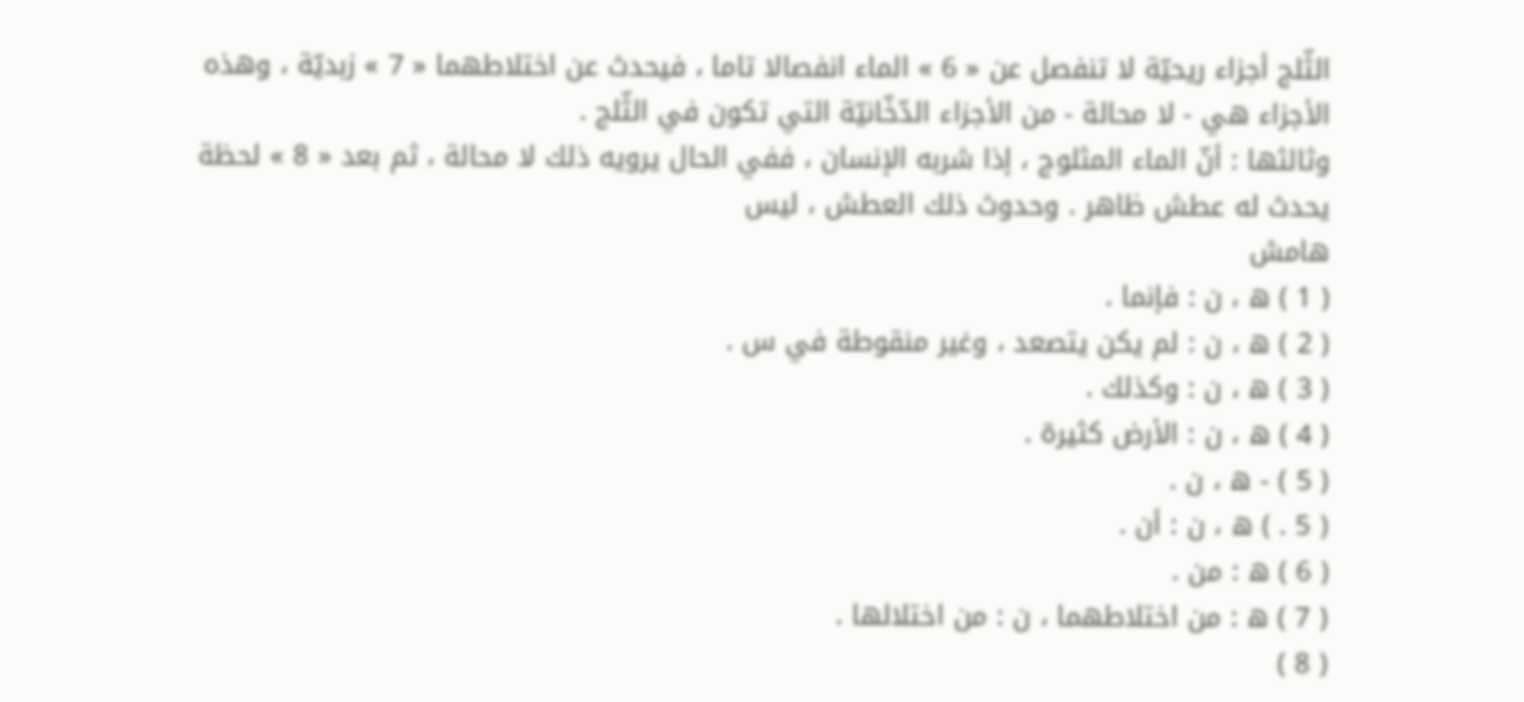الثّلج أجزاء ريحيّة لا تنفصل عن « 6 » الماء انفصالا تاما ، فيحدث عن اختلاطهما « 7 » زبديّة ، وهذه الأجزاء هي - لا محالة - من الأجزاء الدّخّانيّة التي تكون في الثّلج .
وثالثها : أنّ الماء المثلوج ، إذا شربه الإنسان ، ففي الحال يرويه ذلك لا محالة ، ثم بعد « 8 » لحظة يحدث له عطش ظاهر . وحدوث ذلك العطش ، ليس
هامش
( 1 ) ه ، ن : فإنما .
( 2 ) ه ، ن : لم يكن يتصعد ، وغير منقوطة في س .
( 3 ) ه ، ن : وكذلك .
( 4 ) ه ، ن : الأرض كثيرة .
( 5 ) - ه ، ن .
( 5 . ) ه ، ن : أن .
( 6 ) ه : من .
( 7 ) ه : من اختلاطهما ، ن : من اختلالها .
( 8 )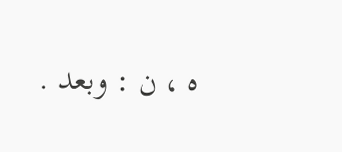ه ، ن : وبعد .